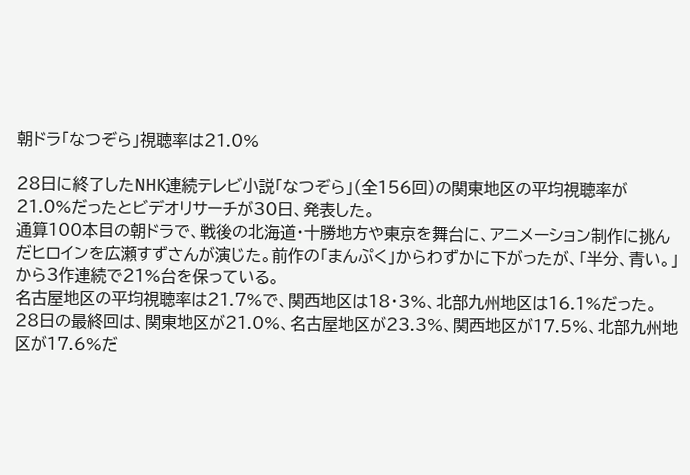朝ドラ「なつぞら」視聴率は21.0%

28日に終了したNHK連続テレビ小説「なつぞら」(全156回)の関東地区の平均視聴率が21.0%だったとビデオリサーチが30日、発表した。
通算100本目の朝ドラで、戦後の北海道・十勝地方や東京を舞台に、アニメーション制作に挑んだヒロインを広瀬すずさんが演じた。前作の「まんぷく」からわずかに下がったが、「半分、青い。」から3作連続で21%台を保っている。
名古屋地区の平均視聴率は21.7%で、関西地区は18・3%、北部九州地区は16.1%だった。
28日の最終回は、関東地区が21.0%、名古屋地区が23.3%、関西地区が17.5%、北部九州地区が17.6%だ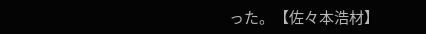った。【佐々本浩材】